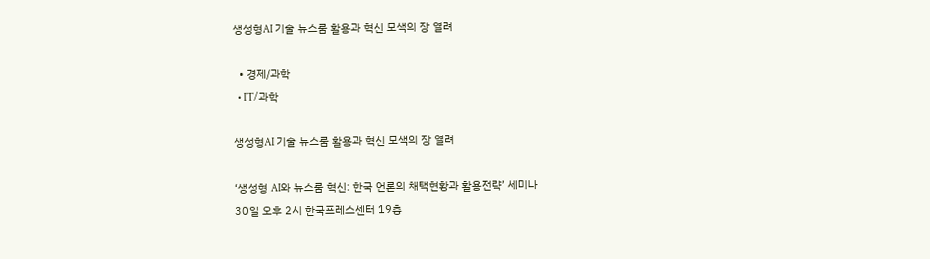생성형AI 기술 뉴스룸 활용과 혁신 모색의 장 열려

  • 경제/과학
  • IT/과학

생성형AI 기술 뉴스룸 활용과 혁신 모색의 장 열려

‘생성형 AI와 뉴스룸 혁신: 한국 언론의 채택현황과 활용전략’ 세미나
30일 오후 2시 한국프레스센터 19층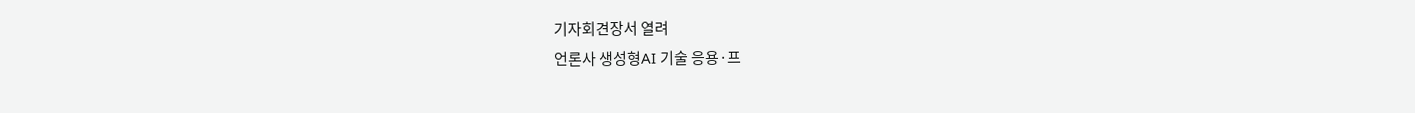기자회견장서 열려
언론사 생성형AI 기술 응용·프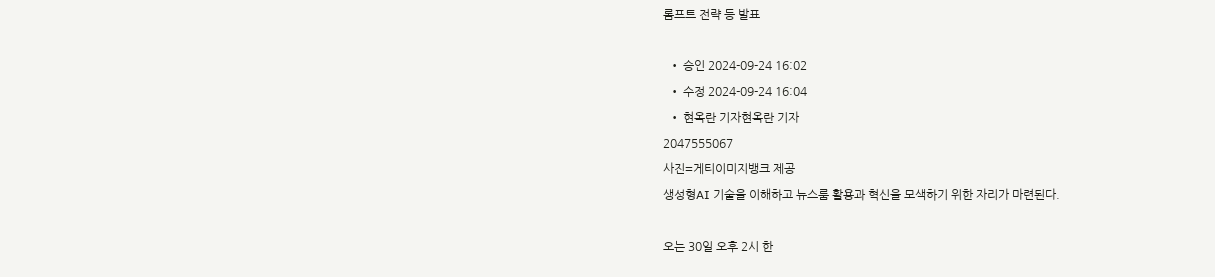롬프트 전략 등 발표

  • 승인 2024-09-24 16:02
  • 수정 2024-09-24 16:04
  • 현옥란 기자현옥란 기자
2047555067
사진=게티이미지뱅크 제공
생성형AI 기술을 이해하고 뉴스룸 활용과 혁신을 모색하기 위한 자리가 마련된다.

오는 30일 오후 2시 한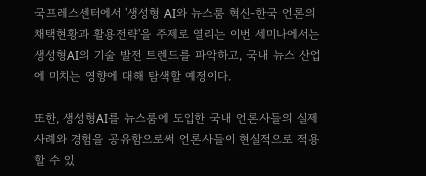국프레스센터에서 '생성형 AI와 뉴스룸 혁신-한국 언론의 채택현황과 활용전략'을 주제로 열리는 이번 세미나에서는 생성형AI의 기술 발전 트렌드를 파악하고, 국내 뉴스 산업에 미치는 영향에 대해 탐색할 예정이다.

또한, 생성형AI를 뉴스룸에 도입한 국내 언론사들의 실제 사례와 경험을 공유함으로써 언론사들이 현실적으로 적용할 수 있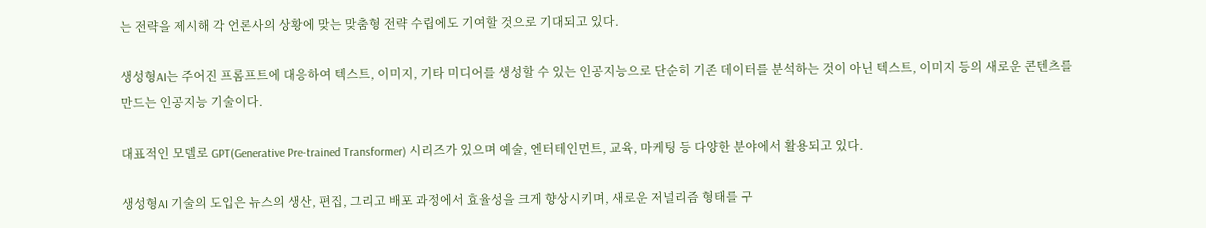는 전략을 제시해 각 언론사의 상황에 맞는 맞춤형 전략 수립에도 기여할 것으로 기대되고 있다.

생성형AI는 주어진 프롬프트에 대응하여 텍스트, 이미지, 기타 미디어를 생성할 수 있는 인공지능으로 단순히 기존 데이터를 분석하는 것이 아닌 텍스트, 이미지 등의 새로운 콘텐츠를 만드는 인공지능 기술이다.

대표적인 모델로 GPT(Generative Pre-trained Transformer) 시리즈가 있으며 예술, 엔터테인먼트, 교육, 마케팅 등 다양한 분야에서 활용되고 있다.

생성형AI 기술의 도입은 뉴스의 생산, 편집, 그리고 배포 과정에서 효율성을 크게 향상시키며, 새로운 저널리즘 형태를 구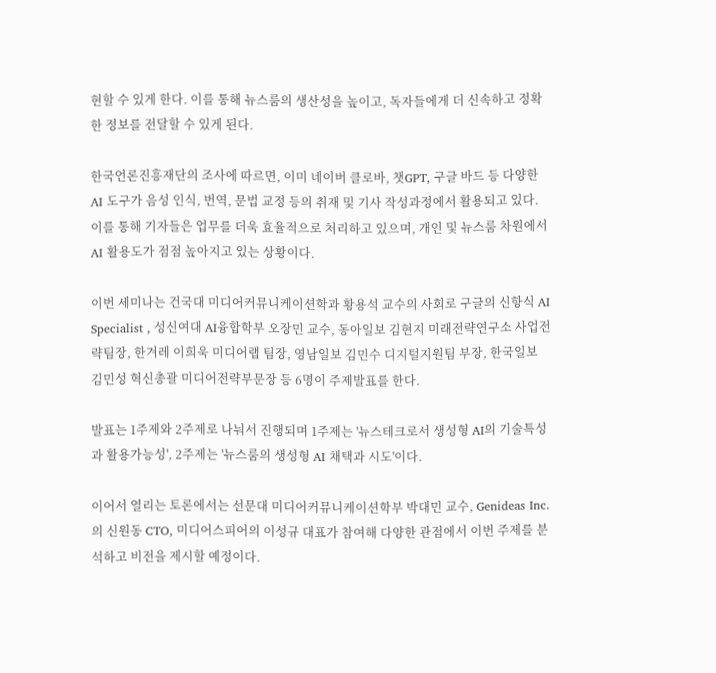현할 수 있게 한다. 이를 통해 뉴스룸의 생산성을 높이고, 독자들에게 더 신속하고 정확한 정보를 전달할 수 있게 된다.

한국언론진흥재단의 조사에 따르면, 이미 네이버 클로바, 챗GPT, 구글 바드 등 다양한 AI 도구가 음성 인식, 번역, 문법 교정 등의 취재 및 기사 작성과정에서 활용되고 있다. 이를 통해 기자들은 업무를 더욱 효율적으로 처리하고 있으며, 개인 및 뉴스룸 차원에서 AI 활용도가 점점 높아지고 있는 상황이다.

이번 세미나는 건국대 미디어커뮤니케이션학과 황용석 교수의 사회로 구글의 신항식 AI Specialist , 성신여대 AI융합학부 오장민 교수, 동아일보 김현지 미래전략연구소 사업전략팀장, 한겨레 이희욱 미디어랩 팀장, 영남일보 김민수 디지털지원팀 부장, 한국일보 김민성 혁신총괄 미디어전략부문장 등 6명이 주제발표를 한다.

발표는 1주제와 2주제로 나눠서 진행되며 1주제는 '뉴스테크로서 생성형 AI의 기술특성과 활용가능성', 2주제는 '뉴스룸의 생성형 AI 채택과 시도'이다.

이어서 열리는 토론에서는 선문대 미디어커뮤니케이션학부 박대민 교수, Genideas Inc.의 신원동 CTO, 미디어스피어의 이성규 대표가 참여해 다양한 관점에서 이번 주제를 분석하고 비전을 제시할 예정이다.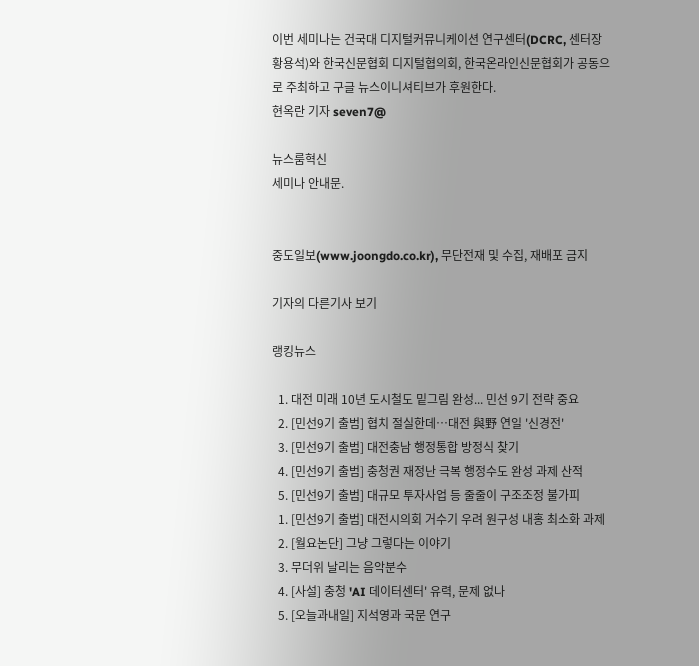이번 세미나는 건국대 디지털커뮤니케이션 연구센터(DCRC, 센터장 황용석)와 한국신문협회 디지털협의회, 한국온라인신문협회가 공동으로 주최하고 구글 뉴스이니셔티브가 후원한다.
현옥란 기자 seven7@

뉴스룸혁신
세미나 안내문.


중도일보(www.joongdo.co.kr), 무단전재 및 수집, 재배포 금지

기자의 다른기사 보기

랭킹뉴스

  1. 대전 미래 10년 도시철도 밑그림 완성... 민선 9기 전략 중요
  2. [민선9기 출범] 협치 절실한데…대전 與野 연일 '신경전'
  3. [민선9기 출범] 대전충남 행정통합 방정식 찾기
  4. [민선9기 출범] 충청권 재정난 극복 행정수도 완성 과제 산적
  5. [민선9기 출범] 대규모 투자사업 등 줄줄이 구조조정 불가피
  1. [민선9기 출범] 대전시의회 거수기 우려 원구성 내홍 최소화 과제
  2. [월요논단] 그냥 그렇다는 이야기
  3. 무더위 날리는 음악분수
  4. [사설] 충청 'AI 데이터센터' 유력, 문제 없나
  5. [오늘과내일] 지석영과 국문 연구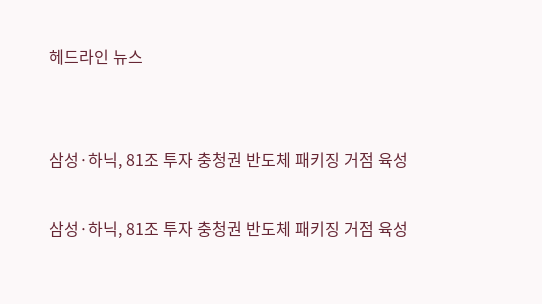헤드라인 뉴스


삼성·하닉, 81조 투자 충청권 반도체 패키징 거점 육성

삼성·하닉, 81조 투자 충청권 반도체 패키징 거점 육성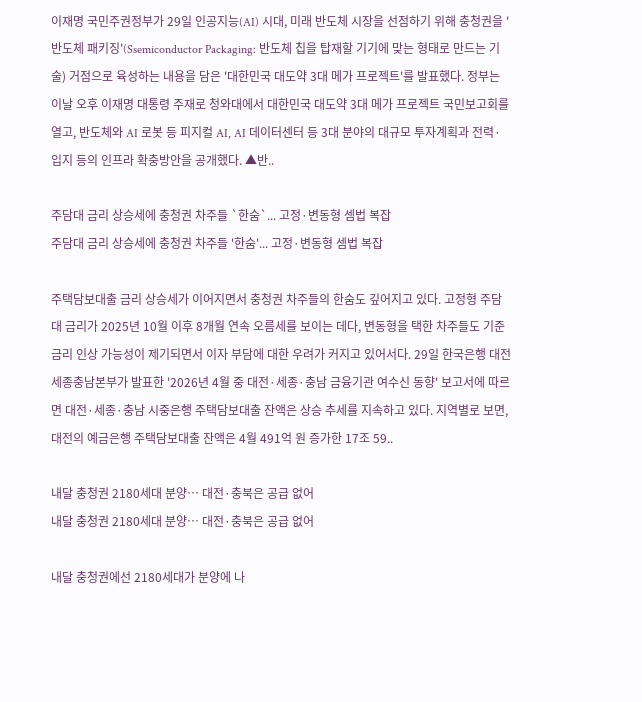이재명 국민주권정부가 29일 인공지능(AI) 시대, 미래 반도체 시장을 선점하기 위해 충청권을 '반도체 패키징'(Ssemiconductor Packaging: 반도체 칩을 탑재할 기기에 맞는 형태로 만드는 기술) 거점으로 육성하는 내용을 담은 '대한민국 대도약 3대 메가 프로젝트'를 발표했다. 정부는 이날 오후 이재명 대통령 주재로 청와대에서 대한민국 대도약 3대 메가 프로젝트 국민보고회를 열고, 반도체와 AI 로봇 등 피지컬 AI, AI 데이터센터 등 3대 분야의 대규모 투자계획과 전력·입지 등의 인프라 확충방안을 공개했다. ▲반..

주담대 금리 상승세에 충청권 차주들 `한숨`... 고정·변동형 셈법 복잡
주담대 금리 상승세에 충청권 차주들 '한숨'... 고정·변동형 셈법 복잡

주택담보대출 금리 상승세가 이어지면서 충청권 차주들의 한숨도 깊어지고 있다. 고정형 주담대 금리가 2025년 10월 이후 8개월 연속 오름세를 보이는 데다, 변동형을 택한 차주들도 기준금리 인상 가능성이 제기되면서 이자 부담에 대한 우려가 커지고 있어서다. 29일 한국은행 대전세종충남본부가 발표한 '2026년 4월 중 대전·세종·충남 금융기관 여수신 동향' 보고서에 따르면 대전·세종·충남 시중은행 주택담보대출 잔액은 상승 추세를 지속하고 있다. 지역별로 보면, 대전의 예금은행 주택담보대출 잔액은 4월 491억 원 증가한 17조 59..

내달 충청권 2180세대 분양… 대전·충북은 공급 없어
내달 충청권 2180세대 분양… 대전·충북은 공급 없어

내달 충청권에선 2180세대가 분양에 나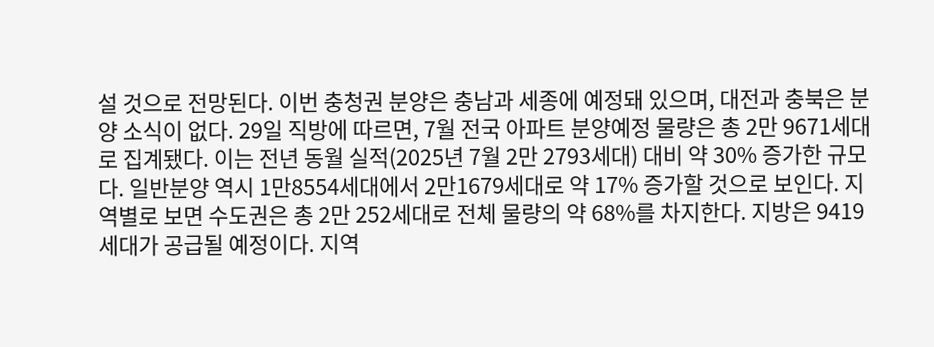설 것으로 전망된다. 이번 충청권 분양은 충남과 세종에 예정돼 있으며, 대전과 충북은 분양 소식이 없다. 29일 직방에 따르면, 7월 전국 아파트 분양예정 물량은 총 2만 9671세대로 집계됐다. 이는 전년 동월 실적(2025년 7월 2만 2793세대) 대비 약 30% 증가한 규모다. 일반분양 역시 1만8554세대에서 2만1679세대로 약 17% 증가할 것으로 보인다. 지역별로 보면 수도권은 총 2만 252세대로 전체 물량의 약 68%를 차지한다. 지방은 9419세대가 공급될 예정이다. 지역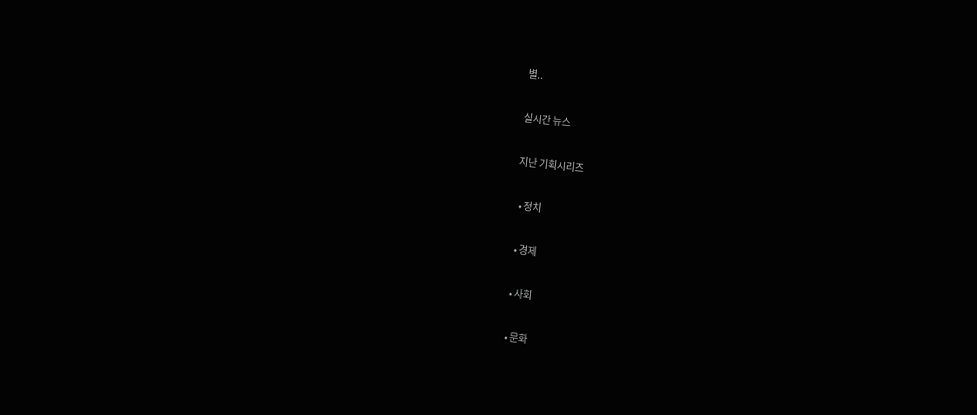별..

실시간 뉴스

지난 기획시리즈

  • 정치

  • 경제

  • 사회

  • 문화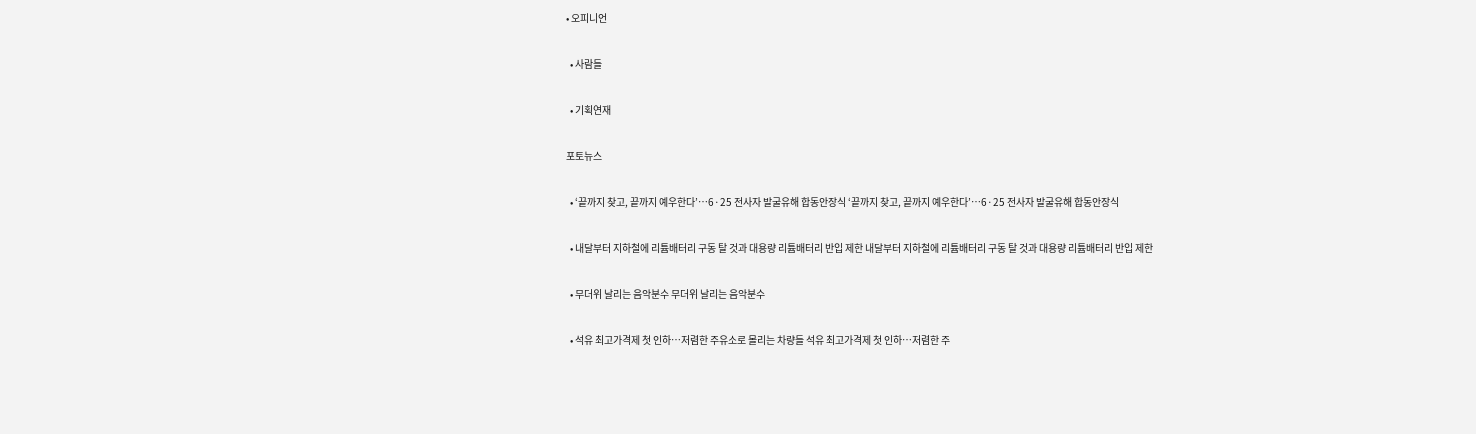• 오피니언

  • 사람들

  • 기획연재

포토뉴스

  • ‘끝까지 찾고, 끝까지 예우한다’…6·25 전사자 발굴유해 합동안장식 ‘끝까지 찾고, 끝까지 예우한다’…6·25 전사자 발굴유해 합동안장식

  • 내달부터 지하철에 리튬배터리 구동 탈 것과 대용량 리튬배터리 반입 제한 내달부터 지하철에 리튬배터리 구동 탈 것과 대용량 리튬배터리 반입 제한

  • 무더위 날리는 음악분수 무더위 날리는 음악분수

  • 석유 최고가격제 첫 인하…저렴한 주유소로 몰리는 차량들 석유 최고가격제 첫 인하…저렴한 주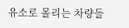유소로 몰리는 차량들